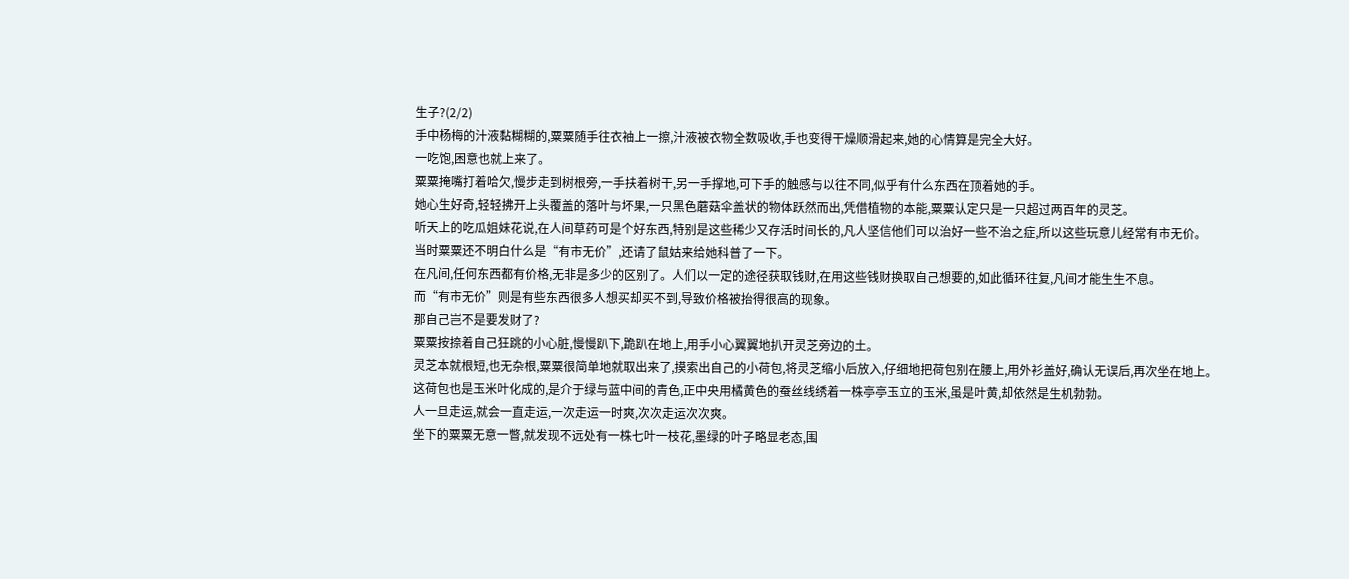生子?(2/2)
手中杨梅的汁液黏糊糊的,粟粟随手往衣袖上一擦,汁液被衣物全数吸收,手也变得干燥顺滑起来,她的心情算是完全大好。
一吃饱,困意也就上来了。
粟粟掩嘴打着哈欠,慢步走到树根旁,一手扶着树干,另一手撑地,可下手的触感与以往不同,似乎有什么东西在顶着她的手。
她心生好奇,轻轻拂开上头覆盖的落叶与坏果,一只黑色蘑菇伞盖状的物体跃然而出,凭借植物的本能,粟粟认定只是一只超过两百年的灵芝。
听天上的吃瓜姐妹花说,在人间草药可是个好东西,特别是这些稀少又存活时间长的,凡人坚信他们可以治好一些不治之症,所以这些玩意儿经常有市无价。
当时粟粟还不明白什么是“有市无价”,还请了鼠姑来给她科普了一下。
在凡间,任何东西都有价格,无非是多少的区别了。人们以一定的途径获取钱财,在用这些钱财换取自己想要的,如此循环往复,凡间才能生生不息。
而“有市无价”则是有些东西很多人想买却买不到,导致价格被抬得很高的现象。
那自己岂不是要发财了?
粟粟按捺着自己狂跳的小心脏,慢慢趴下,跪趴在地上,用手小心翼翼地扒开灵芝旁边的土。
灵芝本就根短,也无杂根,粟粟很简单地就取出来了,摸索出自己的小荷包,将灵芝缩小后放入,仔细地把荷包别在腰上,用外衫盖好,确认无误后,再次坐在地上。
这荷包也是玉米叶化成的,是介于绿与蓝中间的青色,正中央用橘黄色的蚕丝线绣着一株亭亭玉立的玉米,虽是叶黄,却依然是生机勃勃。
人一旦走运,就会一直走运,一次走运一时爽,次次走运次次爽。
坐下的粟粟无意一瞥,就发现不远处有一株七叶一枝花,墨绿的叶子略显老态,围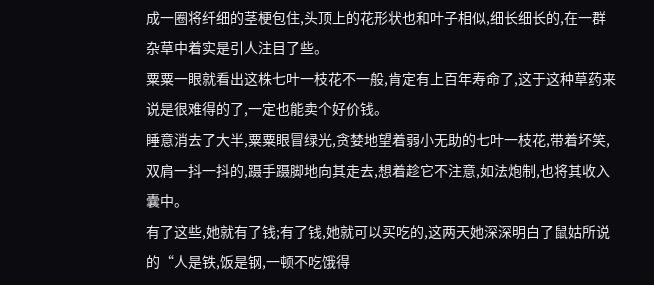成一圈将纤细的茎梗包住,头顶上的花形状也和叶子相似,细长细长的,在一群杂草中着实是引人注目了些。
粟粟一眼就看出这株七叶一枝花不一般,肯定有上百年寿命了,这于这种草药来说是很难得的了,一定也能卖个好价钱。
睡意消去了大半,粟粟眼冒绿光,贪婪地望着弱小无助的七叶一枝花,带着坏笑,双肩一抖一抖的,蹑手蹑脚地向其走去,想着趁它不注意,如法炮制,也将其收入囊中。
有了这些,她就有了钱;有了钱,她就可以买吃的,这两天她深深明白了鼠姑所说的“人是铁,饭是钢,一顿不吃饿得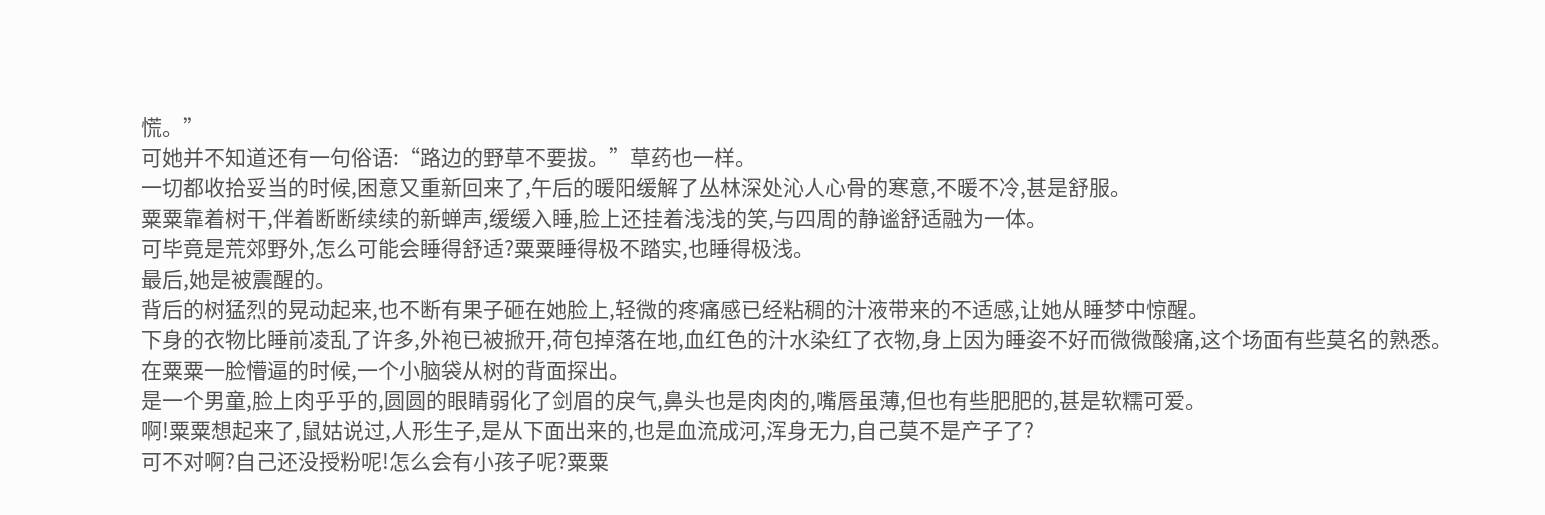慌。”
可她并不知道还有一句俗语:“路边的野草不要拔。”草药也一样。
一切都收拾妥当的时候,困意又重新回来了,午后的暖阳缓解了丛林深处沁人心骨的寒意,不暖不冷,甚是舒服。
粟粟靠着树干,伴着断断续续的新蝉声,缓缓入睡,脸上还挂着浅浅的笑,与四周的静谧舒适融为一体。
可毕竟是荒郊野外,怎么可能会睡得舒适?粟粟睡得极不踏实,也睡得极浅。
最后,她是被震醒的。
背后的树猛烈的晃动起来,也不断有果子砸在她脸上,轻微的疼痛感已经粘稠的汁液带来的不适感,让她从睡梦中惊醒。
下身的衣物比睡前凌乱了许多,外袍已被掀开,荷包掉落在地,血红色的汁水染红了衣物,身上因为睡姿不好而微微酸痛,这个场面有些莫名的熟悉。
在粟粟一脸懵逼的时候,一个小脑袋从树的背面探出。
是一个男童,脸上肉乎乎的,圆圆的眼睛弱化了剑眉的戾气,鼻头也是肉肉的,嘴唇虽薄,但也有些肥肥的,甚是软糯可爱。
啊!粟粟想起来了,鼠姑说过,人形生子,是从下面出来的,也是血流成河,浑身无力,自己莫不是产子了?
可不对啊?自己还没授粉呢!怎么会有小孩子呢?粟粟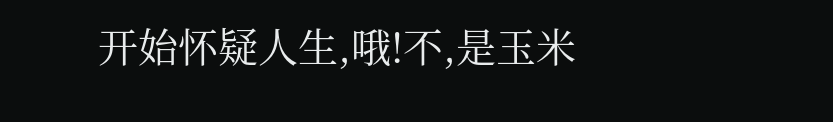开始怀疑人生,哦!不,是玉米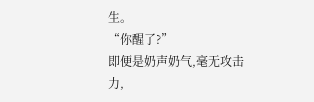生。
“你醒了?”
即便是奶声奶气,毫无攻击力,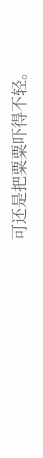可还是把粟粟吓得不轻。